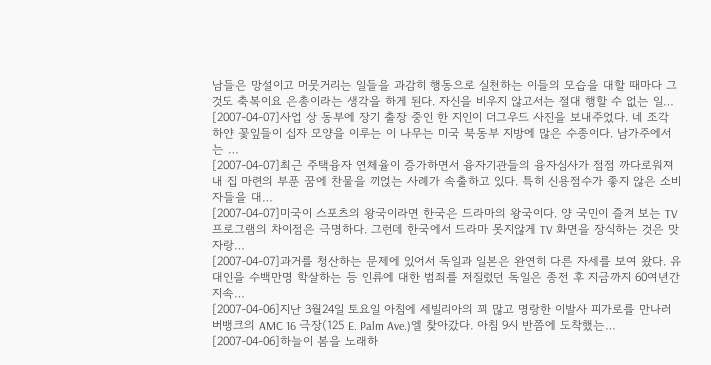남들은 망설이고 머뭇거리는 일들을 과감히 행동으로 실천하는 이들의 모습을 대할 때마다 그것도 축복이요 은총이라는 생각을 하게 된다. 자신을 비우지 않고서는 절대 행할 수 없는 일…
[2007-04-07]사업 상 동부에 장기 출장 중인 한 지인이 더그우드 사진을 보내주었다. 네 조각 하얀 꽃잎들이 십자 모양을 이루는 이 나무는 미국 북동부 지방에 많은 수종이다. 남가주에서는 …
[2007-04-07]최근 주택융자 연체율이 증가하면서 융자기관들의 융자심사가 점점 까다로워져 내 집 마련의 부푼 꿈에 찬물을 끼얹는 사례가 속출하고 있다. 특히 신용점수가 좋지 않은 소비자들을 대…
[2007-04-07]미국이 스포츠의 왕국이라면 한국은 드라마의 왕국이다. 양 국민이 즐겨 보는 TV 프로그램의 차이점은 극명하다. 그런데 한국에서 드라마 못지않게 TV 화면을 장식하는 것은 맛 자랑…
[2007-04-07]과거를 청산하는 문제에 있어서 독일과 일본은 완연히 다른 자세를 보여 왔다. 유대인을 수백만명 학살하는 등 인류에 대한 범죄를 저질렀던 독일은 종전 후 지금까지 60여년간 지속…
[2007-04-06]지난 3월24일 토요일 아침에 세빌리아의 꾀 많고 명랑한 이발사 피가로를 만나러 버뱅크의 AMC 16 극장(125 E. Palm Ave.)엘 찾아갔다. 아침 9시 반쯤에 도착했는…
[2007-04-06]하늘이 봄을 노래하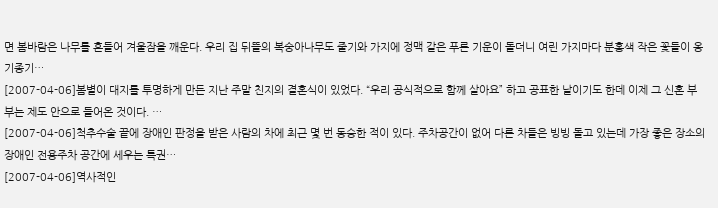면 봄바람은 나무를 흔들어 겨울잠을 깨운다. 우리 집 뒤뜰의 복숭아나무도 줄기와 가지에 정맥 같은 푸른 기운이 돌더니 여린 가지마다 분홍색 작은 꽃들이 옹기종기…
[2007-04-06]봄볕이 대지를 투명하게 만든 지난 주말 친지의 결혼식이 있었다. “우리 공식적으로 함께 살아요” 하고 공표한 날이기도 한데 이제 그 신혼 부부는 제도 안으로 들어온 것이다. …
[2007-04-06]척추수술 끝에 장애인 판정을 받은 사람의 차에 최근 몇 번 동승한 적이 있다. 주차공간이 없어 다른 차들은 빙빙 돌고 있는데 가장 좋은 장소의 장애인 전용주차 공간에 세우는 특권…
[2007-04-06]역사적인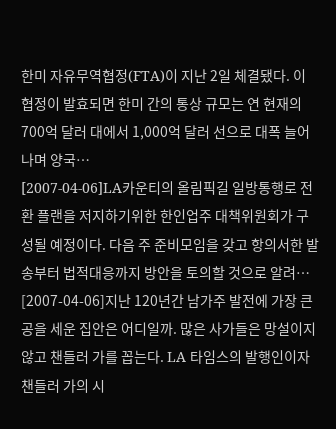한미 자유무역협정(FTA)이 지난 2일 체결됐다. 이 협정이 발효되면 한미 간의 통상 규모는 연 현재의 700억 달러 대에서 1,000억 달러 선으로 대폭 늘어나며 양국…
[2007-04-06]LA카운티의 올림픽길 일방통행로 전환 플랜을 저지하기위한 한인업주 대책위원회가 구성될 예정이다. 다음 주 준비모임을 갖고 항의서한 발송부터 법적대응까지 방안을 토의할 것으로 알려…
[2007-04-06]지난 120년간 남가주 발전에 가장 큰 공을 세운 집안은 어디일까. 많은 사가들은 망설이지 않고 챈들러 가를 꼽는다. LA 타임스의 발행인이자 챈들러 가의 시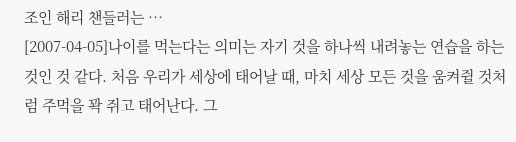조인 해리 챈들러는 …
[2007-04-05]나이를 먹는다는 의미는 자기 것을 하나씩 내려놓는 연습을 하는 것인 것 같다. 처음 우리가 세상에 태어날 때, 마치 세상 모든 것을 움켜쥘 것처럼 주먹을 꽉 쥐고 태어난다. 그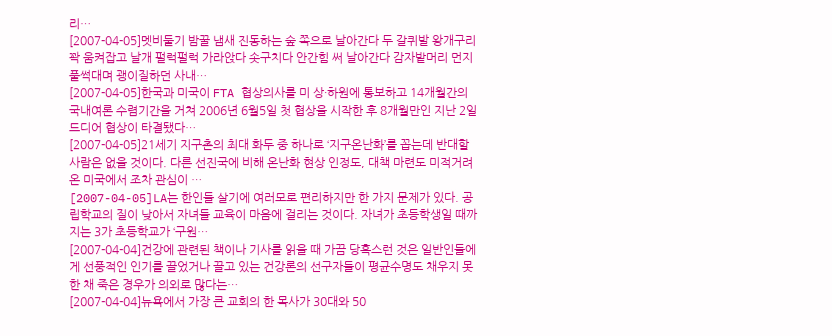리…
[2007-04-05]멧비둘기 밤꿀 냄새 진동하는 숲 쪽으로 날아간다 두 갈퀴발 왕개구리 꽉 움켜잡고 날개 펄럭펄럭 가라앉다 솟구치다 안간힘 써 날아간다 감자밭머리 먼지 풀썩대며 괭이질하던 사내…
[2007-04-05]한국과 미국이 FTA 협상의사를 미 상·하원에 통보하고 14개월간의 국내여론 수렴기간을 거쳐 2006년 6월5일 첫 협상을 시작한 후 8개월만인 지난 2일 드디어 협상이 타결됐다…
[2007-04-05]21세기 지구촌의 최대 화두 중 하나로 ‘지구온난화’를 꼽는데 반대할 사람은 없을 것이다. 다른 선진국에 비해 온난화 현상 인정도, 대책 마련도 미적거려온 미국에서 조차 관심이 …
[2007-04-05]LA는 한인들 살기에 여러모로 편리하지만 한 가지 문제가 있다. 공립학교의 질이 낮아서 자녀들 교육이 마음에 걸리는 것이다. 자녀가 초등학생일 때까지는 3가 초등학교가 ‘구원…
[2007-04-04]건강에 관련된 책이나 기사를 읽을 때 가끔 당혹스런 것은 일반인들에게 선풍적인 인기를 끌었거나 끌고 있는 건강론의 선구자들이 평균수명도 채우지 못한 채 죽은 경우가 의외로 많다는…
[2007-04-04]뉴욕에서 가장 큰 교회의 한 목사가 30대와 50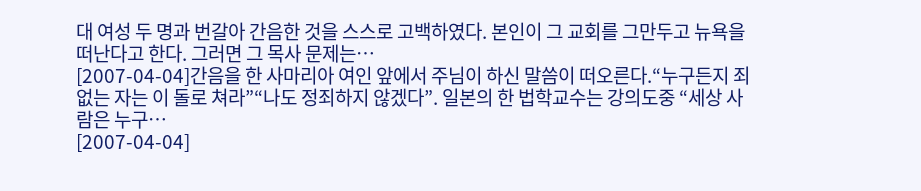대 여성 두 명과 번갈아 간음한 것을 스스로 고백하였다. 본인이 그 교회를 그만두고 뉴욕을 떠난다고 한다. 그러면 그 목사 문제는…
[2007-04-04]간음을 한 사마리아 여인 앞에서 주님이 하신 말씀이 떠오른다.“누구든지 죄 없는 자는 이 돌로 쳐라”“나도 정죄하지 않겠다”. 일본의 한 법학교수는 강의도중 “세상 사람은 누구…
[2007-04-04]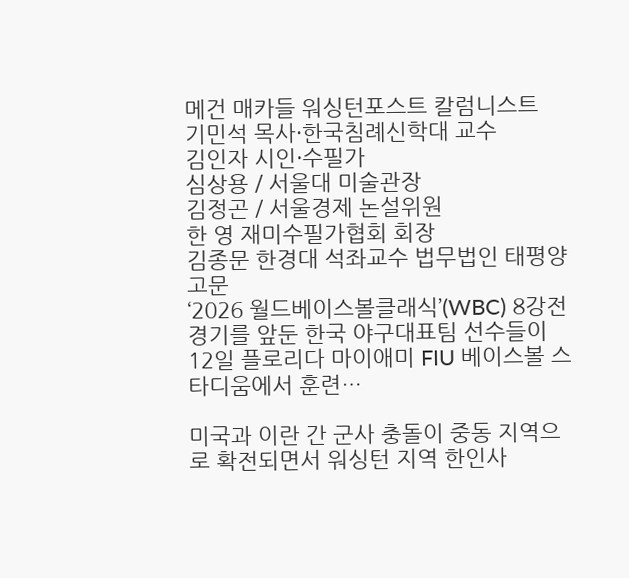메건 매카들 워싱턴포스트 칼럼니스트
기민석 목사·한국침례신학대 교수
김인자 시인·수필가
심상용 / 서울대 미술관장
김정곤 / 서울경제 논설위원
한 영 재미수필가협회 회장
김종문 한경대 석좌교수 법무법인 태평양 고문
‘2026 월드베이스볼클래식’(WBC) 8강전 경기를 앞둔 한국 야구대표팀 선수들이 12일 플로리다 마이애미 FIU 베이스볼 스타디움에서 훈련…

미국과 이란 간 군사 충돌이 중동 지역으로 확전되면서 워싱턴 지역 한인사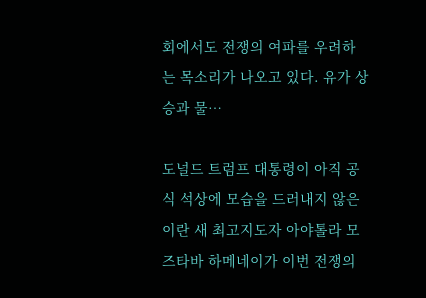회에서도 전쟁의 여파를 우려하는 목소리가 나오고 있다. 유가 상승과 물…

도널드 트럼프 대통령이 아직 공식 석상에 모습을 드러내지 않은 이란 새 최고지도자 아야톨라 모즈타바 하메네이가 이번 전쟁의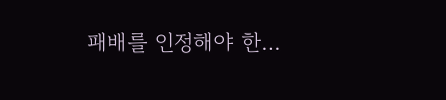패배를 인정해야 한…